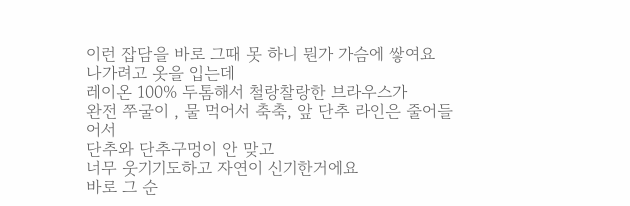이런 잡담을 바로 그때 못 하니 뭔가 가슴에 쌓여요
나가려고 옷을 입는데
레이온 100% 두톰해서 철랑찰랑한 브라우스가
완전 쭈굴이 , 물 먹어서 축축, 앞 단추 라인은 줄어들어서
단추와 단추구멍이 안 맞고
너무 웃기기도하고 자연이 신기한거에요
바로 그 순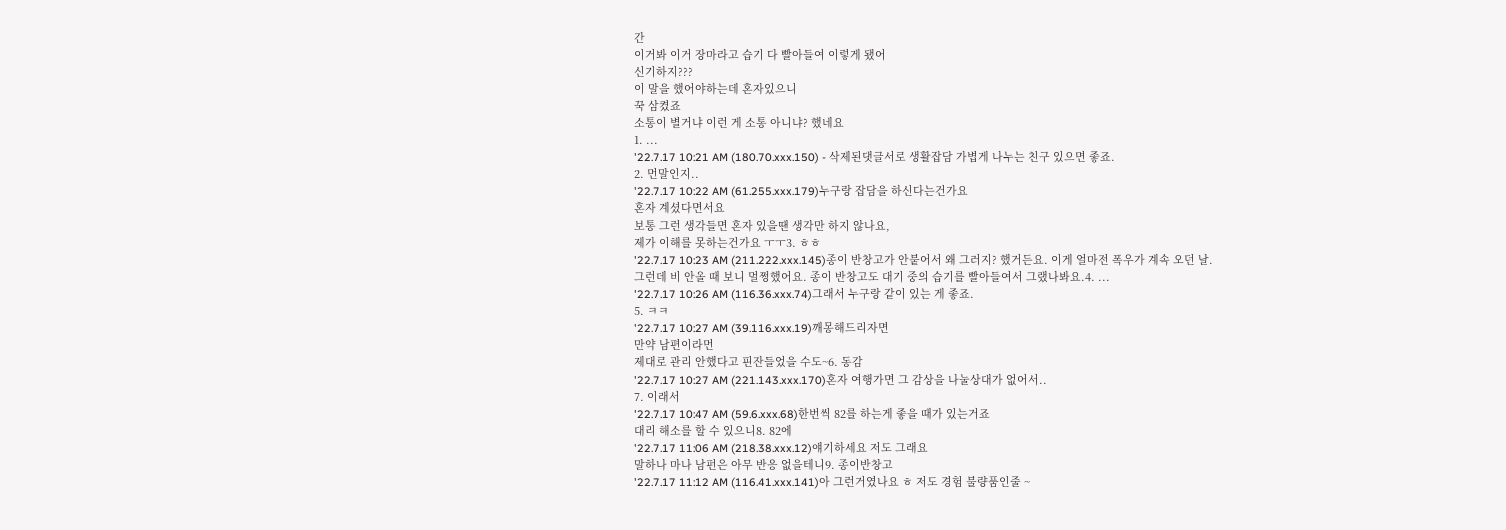간
이거봐 이거 장마라고 습기 다 빨아들여 이렇게 됐어
신기하지???
이 말을 했어야하는데 혼자있으니
꾹 삼켰죠
소통이 별거냐 이런 게 소통 아니냐? 했네요
1. ...
'22.7.17 10:21 AM (180.70.xxx.150) - 삭제된댓글서로 생활잡담 가볍게 나누는 친구 있으면 좋죠.
2. 먼말인지..
'22.7.17 10:22 AM (61.255.xxx.179)누구랑 잡담을 하신다는건가요
혼자 계셨다면서요
보통 그런 생각들면 혼자 있을땐 생각만 하지 않나요,
제가 이해를 못하는건가요 ㅜㅜ3. ㅎㅎ
'22.7.17 10:23 AM (211.222.xxx.145)종이 반창고가 안붙어서 왜 그러지? 했거든요. 이게 얼마전 폭우가 계속 오던 날.
그런데 비 안올 때 보니 멀쩡했어요. 종이 반창고도 대기 중의 습기를 빨아들여서 그랬나봐요.4. ...
'22.7.17 10:26 AM (116.36.xxx.74)그래서 누구랑 같이 있는 게 좋죠.
5. ㅋㅋ
'22.7.17 10:27 AM (39.116.xxx.19)깨몽해드리자면
만약 남편이라먼
제대로 관리 안했다고 핀잔들었을 수도~6. 동감
'22.7.17 10:27 AM (221.143.xxx.170)혼자 여행가면 그 감상을 나눌상대가 없어서..
7. 이래서
'22.7.17 10:47 AM (59.6.xxx.68)한번씩 82를 하는게 좋을 때가 있는거죠
대리 해소를 할 수 있으니8. 82에
'22.7.17 11:06 AM (218.38.xxx.12)얘기하세요 저도 그래요
말하나 마나 남펀은 아무 반응 없을테니9. 종이반창고
'22.7.17 11:12 AM (116.41.xxx.141)아 그런거였나요 ㅎ 저도 경험 불량품인줄 ~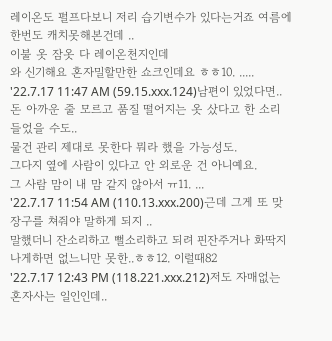레이온도 펄프다보니 저리 습기변수가 있다는거죠 여름에 한번도 캐치못해본건데 ..
이불 옷 잠옷 다 레이온천지인데
와 신기해요 혼자밀할만한 쇼크인데요 ㅎㅎ10. .....
'22.7.17 11:47 AM (59.15.xxx.124)남편이 있었다면..
돈 아까운 줄 모르고 품질 떨어지는 옷 샀다고 한 소리 들었을 수도..
물건 관리 제대로 못한다 뭐라 했을 가능성도.
그다지 옆에 사람이 있다고 안 외로운 건 아니예요.
그 사람 맘이 내 맘 같지 않아서 ㅠ11. ...
'22.7.17 11:54 AM (110.13.xxx.200)근데 그게 또 맞장구를 쳐줘야 말하게 되지 ..
말했더니 잔소리하고 뻘소리하고 되려 핀잔주거나 화딱지 나게하면 없느니만 못한..ㅎㅎ12. 이럴때82
'22.7.17 12:43 PM (118.221.xxx.212)저도 자매없는 혼자사는 일인인데..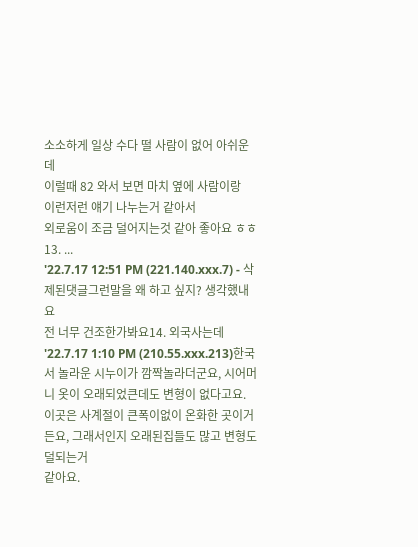소소하게 일상 수다 떨 사람이 없어 아쉬운데
이럴때 82 와서 보면 마치 옆에 사람이랑
이런저런 얘기 나누는거 같아서
외로움이 조금 덜어지는것 같아 좋아요 ㅎㅎ13. ...
'22.7.17 12:51 PM (221.140.xxx.7) - 삭제된댓글그런말을 왜 하고 싶지? 생각했내요
전 너무 건조한가봐요14. 외국사는데
'22.7.17 1:10 PM (210.55.xxx.213)한국서 놀라운 시누이가 깜짝놀라더군요, 시어머니 옷이 오래되었큰데도 변형이 없다고요.
이곳은 사계절이 큰폭이없이 온화한 곳이거든요, 그래서인지 오래된집들도 많고 변형도 덜되는거
같아요.